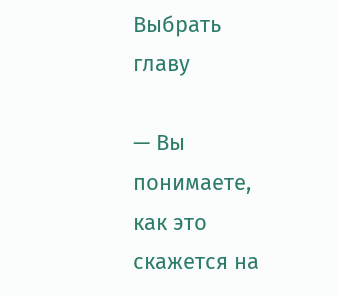Выбрать главу

— Вы понимаете, как это скажется на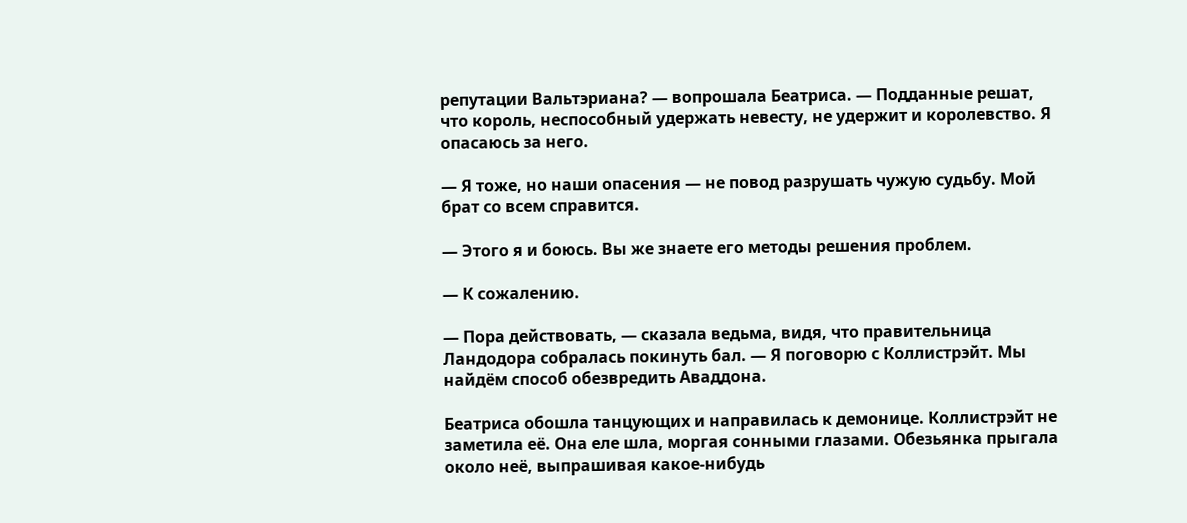репутации Вальтэриана? — вопрошала Беатриса. — Подданные решат, что король, неспособный удержать невесту, не удержит и королевство. Я опасаюсь за него.

— Я тоже, но наши опасения — не повод разрушать чужую судьбу. Мой брат со всем справится.

— Этого я и боюсь. Вы же знаете его методы решения проблем.

— К сожалению.

— Пора действовать, — сказала ведьма, видя, что правительница Ландодора собралась покинуть бал. — Я поговорю с Коллистрэйт. Мы найдём способ обезвредить Аваддона.

Беатриса обошла танцующих и направилась к демонице. Коллистрэйт не заметила её. Она еле шла, моргая сонными глазами. Обезьянка прыгала около неё, выпрашивая какое-нибудь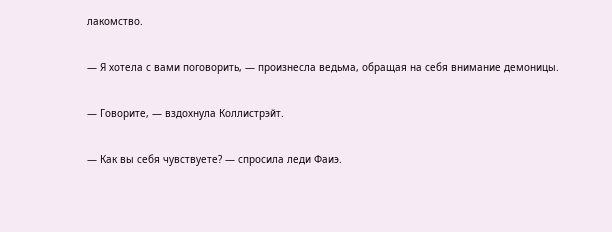лакомство.

— Я хотела с вами поговорить, — произнесла ведьма, обращая на себя внимание демоницы.

— Говорите, — вздохнула Коллистрэйт.

— Как вы себя чувствуете? — спросила леди Фаиэ.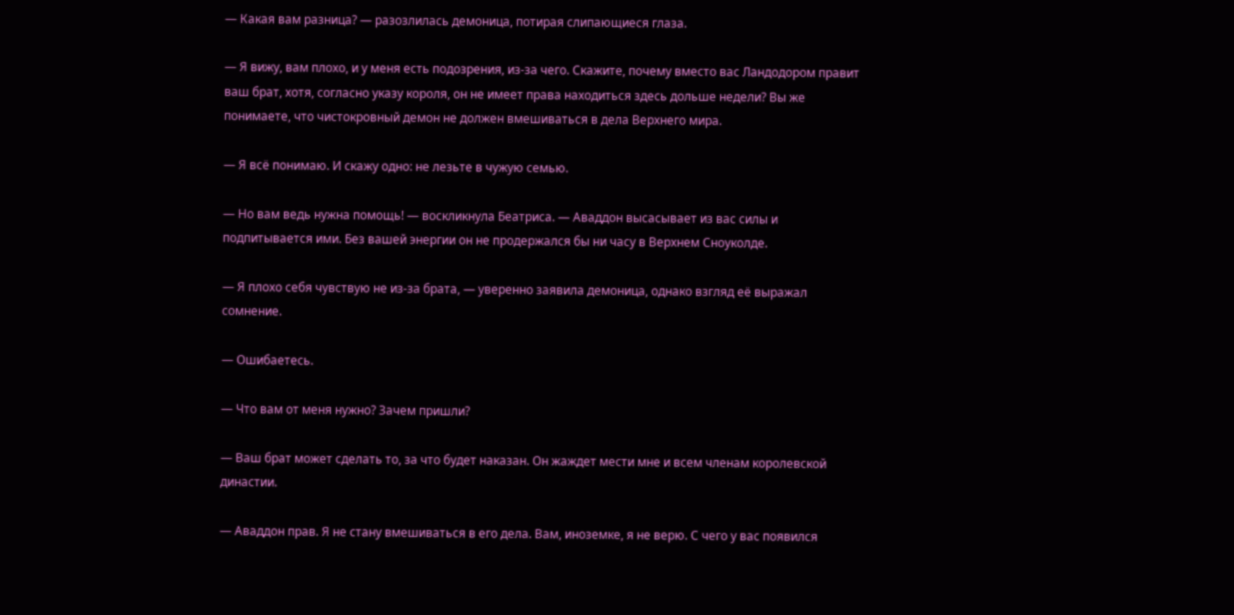— Какая вам разница? — разозлилась демоница, потирая слипающиеся глаза.

— Я вижу, вам плохо, и у меня есть подозрения, из-за чего. Скажите, почему вместо вас Ландодором правит ваш брат, хотя, согласно указу короля, он не имеет права находиться здесь дольше недели? Вы же понимаете, что чистокровный демон не должен вмешиваться в дела Верхнего мира.

— Я всё понимаю. И скажу одно: не лезьте в чужую семью.

— Но вам ведь нужна помощь! — воскликнула Беатриса. — Аваддон высасывает из вас силы и подпитывается ими. Без вашей энергии он не продержался бы ни часу в Верхнем Сноуколде.

— Я плохо себя чувствую не из-за брата, — уверенно заявила демоница, однако взгляд её выражал сомнение.

— Ошибаетесь.

— Что вам от меня нужно? Зачем пришли?

— Ваш брат может сделать то, за что будет наказан. Он жаждет мести мне и всем членам королевской династии.

— Аваддон прав. Я не стану вмешиваться в его дела. Вам, иноземке, я не верю. С чего у вас появился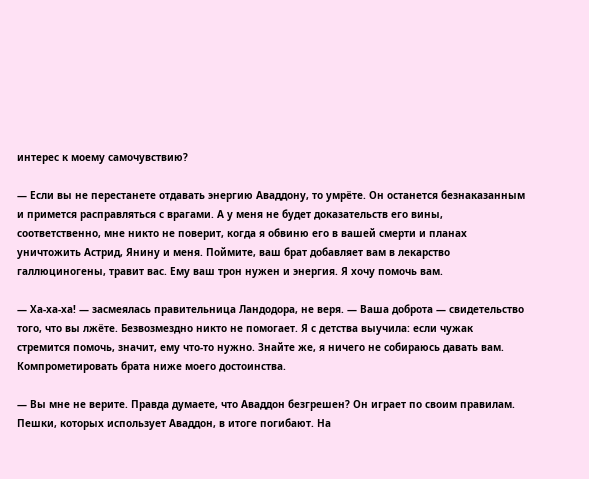интерес к моему самочувствию?

— Если вы не перестанете отдавать энергию Аваддону, то умрёте. Он останется безнаказанным и примется расправляться с врагами. А у меня не будет доказательств его вины, соответственно, мне никто не поверит, когда я обвиню его в вашей смерти и планах уничтожить Астрид, Янину и меня. Поймите, ваш брат добавляет вам в лекарство галлюциногены, травит вас. Ему ваш трон нужен и энергия. Я хочу помочь вам.

— Ха-ха-ха! — засмеялась правительница Ландодора, не веря. — Ваша доброта — свидетельство того, что вы лжёте. Безвозмездно никто не помогает. Я с детства выучила: если чужак стремится помочь, значит, ему что-то нужно. Знайте же, я ничего не собираюсь давать вам. Компрометировать брата ниже моего достоинства.

— Вы мне не верите. Правда думаете, что Аваддон безгрешен? Он играет по своим правилам. Пешки, которых использует Аваддон, в итоге погибают. На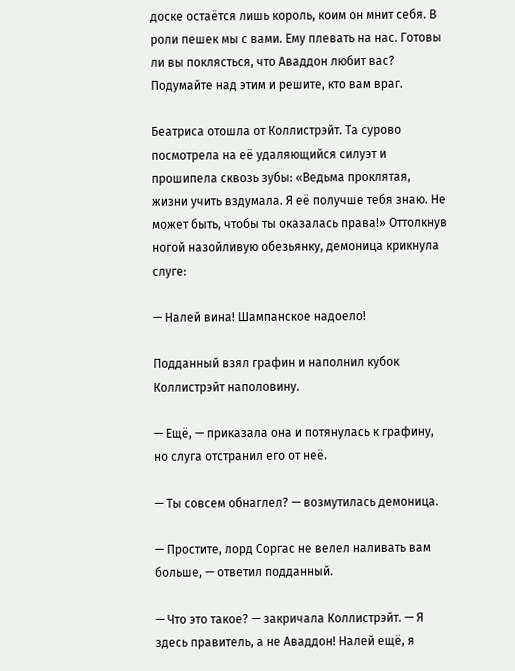доске остаётся лишь король, коим он мнит себя. В роли пешек мы с вами. Ему плевать на нас. Готовы ли вы поклясться, что Аваддон любит вас? Подумайте над этим и решите, кто вам враг.

Беатриса отошла от Коллистрэйт. Та сурово посмотрела на её удаляющийся силуэт и прошипела сквозь зубы: «Ведьма проклятая, жизни учить вздумала. Я её получше тебя знаю. Не может быть, чтобы ты оказалась права!» Оттолкнув ногой назойливую обезьянку, демоница крикнула слуге:

— Налей вина! Шампанское надоело!

Подданный взял графин и наполнил кубок Коллистрэйт наполовину.

— Ещё, — приказала она и потянулась к графину, но слуга отстранил его от неё.

— Ты совсем обнаглел? — возмутилась демоница.

— Простите, лорд Соргас не велел наливать вам больше, — ответил подданный.

— Что это такое? — закричала Коллистрэйт. — Я здесь правитель, а не Аваддон! Налей ещё, я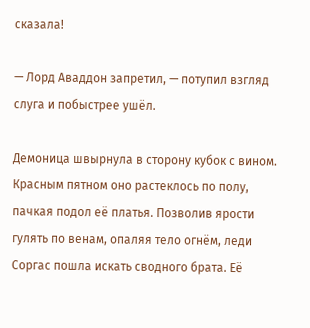сказала!

— Лорд Аваддон запретил, — потупил взгляд слуга и побыстрее ушёл.

Демоница швырнула в сторону кубок с вином. Красным пятном оно растеклось по полу, пачкая подол её платья. Позволив ярости гулять по венам, опаляя тело огнём, леди Соргас пошла искать сводного брата. Её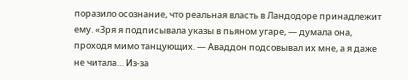поразило осознание, что реальная власть в Ландодоре принадлежит ему. «Зря я подписывала указы в пьяном угаре, — думала она, проходя мимо танцующих. — Аваддон подсовывал их мне, а я даже не читала… Из-за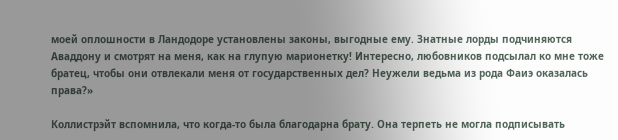моей оплошности в Ландодоре установлены законы, выгодные ему. Знатные лорды подчиняются Аваддону и смотрят на меня, как на глупую марионетку! Интересно, любовников подсылал ко мне тоже братец, чтобы они отвлекали меня от государственных дел? Неужели ведьма из рода Фаиэ оказалась права?»

Коллистрэйт вспомнила, что когда-то была благодарна брату. Она терпеть не могла подписывать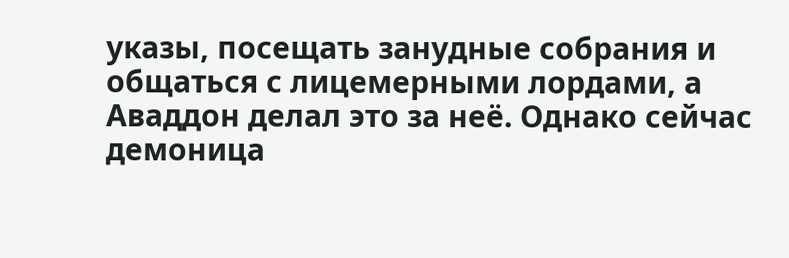указы, посещать занудные собрания и общаться с лицемерными лордами, а Аваддон делал это за неё. Однако сейчас демоница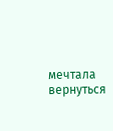мечтала вернуться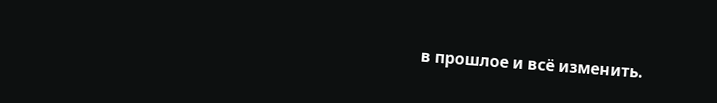в прошлое и всё изменить.